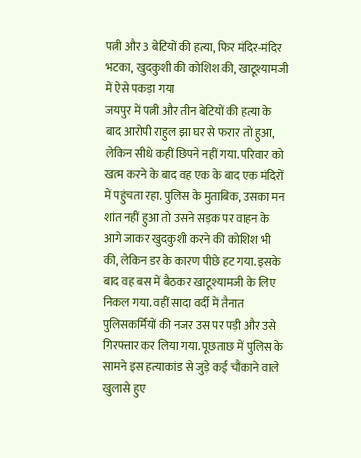पत्नी और 3 बेटियों की हत्या, फिर मंदिर-मंदिर भटका, खुदकुशी की कोशिश की, खाटूश्यामजी में ऐसे पकड़ा गया
जयपुर में पत्नी और तीन बेटियों की हत्या के बाद आरोपी राहुल झा घर से फरार तो हुआ, लेकिन सीधे कहीं छिपने नहीं गया. परिवार को खत्म करने के बाद वह एक के बाद एक मंदिरों में पहुंचता रहा. पुलिस के मुताबिक, उसका मन शांत नहीं हुआ तो उसने सड़क पर वाहन के आगे जाकर खुदकुशी करने की कोशिश भी की, लेकिन डर के कारण पीछे हट गया. इसके बाद वह बस में बैठकर खाटूश्यामजी के लिए निकल गया. वहीं सादा वर्दी में तैनात पुलिसकर्मियों की नजर उस पर पड़ी और उसे गिरफ्तार कर लिया गया. पूछताछ में पुलिस के सामने इस हत्याकांड से जुड़े कई चौंकाने वाले खुलासे हुए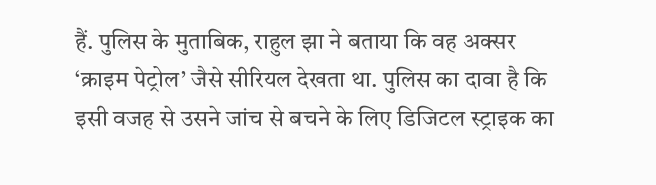हैं. पुलिस के मुताबिक, राहुल झा ने बताया कि वह अक्सर ‘क्राइम पेट्रोल’ जैसे सीरियल देखता था. पुलिस का दावा है कि इसी वजह से उसने जांच से बचने के लिए डिजिटल स्ट्राइक का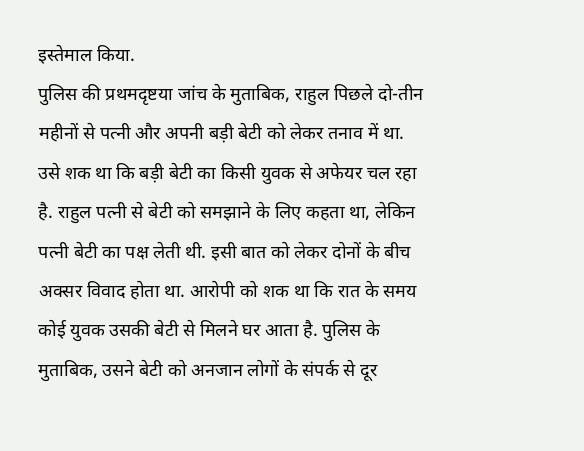इस्तेमाल किया.
पुलिस की प्रथमदृष्टया जांच के मुताबिक, राहुल पिछले दो-तीन महीनों से पत्नी और अपनी बड़ी बेटी को लेकर तनाव में था. उसे शक था कि बड़ी बेटी का किसी युवक से अफेयर चल रहा है. राहुल पत्नी से बेटी को समझाने के लिए कहता था, लेकिन पत्नी बेटी का पक्ष लेती थी. इसी बात को लेकर दोनों के बीच अक्सर विवाद होता था. आरोपी को शक था कि रात के समय कोई युवक उसकी बेटी से मिलने घर आता है. पुलिस के मुताबिक, उसने बेटी को अनजान लोगों के संपर्क से दूर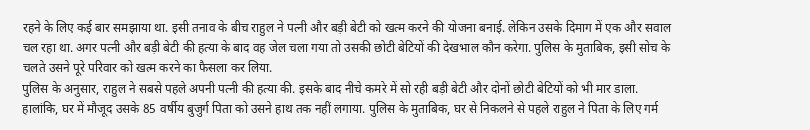रहने के लिए कई बार समझाया था. इसी तनाव के बीच राहुल ने पत्नी और बड़ी बेटी को खत्म करने की योजना बनाई. लेकिन उसके दिमाग में एक और सवाल चल रहा था. अगर पत्नी और बड़ी बेटी की हत्या के बाद वह जेल चला गया तो उसकी छोटी बेटियों की देखभाल कौन करेगा. पुलिस के मुताबिक, इसी सोच के चलते उसने पूरे परिवार को खत्म करने का फैसला कर लिया.
पुलिस के अनुसार, राहुल ने सबसे पहले अपनी पत्नी की हत्या की. इसके बाद नीचे कमरे में सो रही बड़ी बेटी और दोनों छोटी बेटियों को भी मार डाला. हालांकि, घर में मौजूद उसके 85 वर्षीय बुजुर्ग पिता को उसने हाथ तक नहीं लगाया. पुलिस के मुताबिक, घर से निकलने से पहले राहुल ने पिता के लिए गर्म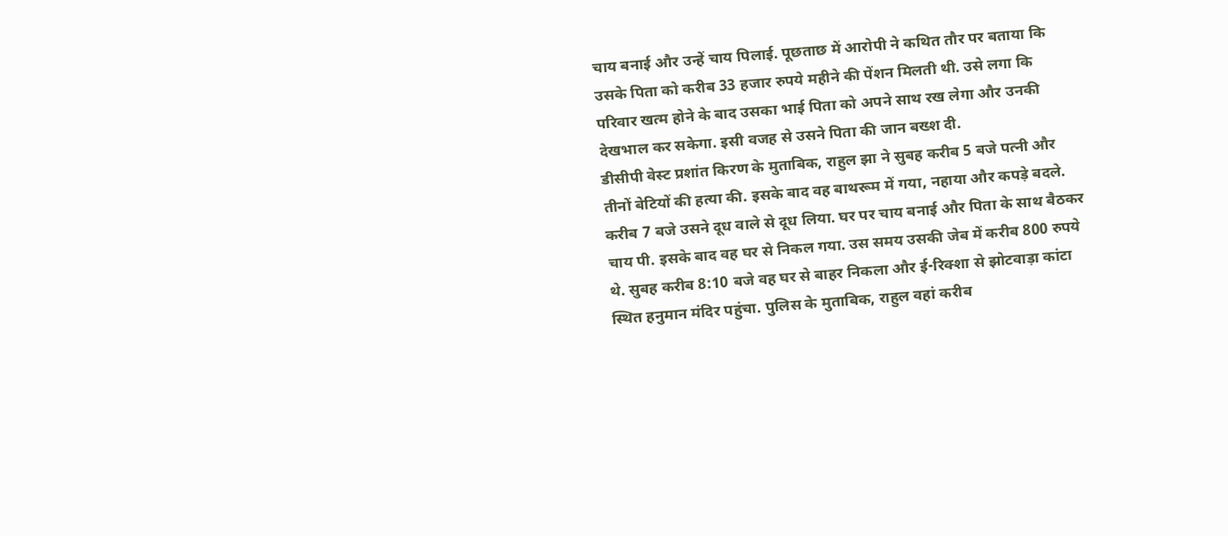चाय बनाई और उन्हें चाय पिलाई. पूछताछ में आरोपी ने कथित तौर पर बताया कि उसके पिता को करीब 33 हजार रुपये महीने की पेंशन मिलती थी. उसे लगा कि परिवार खत्म होने के बाद उसका भाई पिता को अपने साथ रख लेगा और उनकी देखभाल कर सकेगा. इसी वजह से उसने पिता की जान बख्श दी.
डीसीपी वेस्ट प्रशांत किरण के मुताबिक, राहुल झा ने सुबह करीब 5 बजे पत्नी और तीनों बेटियों की हत्या की. इसके बाद वह बाथरूम में गया, नहाया और कपड़े बदले. करीब 7 बजे उसने दूध वाले से दूध लिया. घर पर चाय बनाई और पिता के साथ बैठकर चाय पी. इसके बाद वह घर से निकल गया. उस समय उसकी जेब में करीब 800 रुपये थे. सुबह करीब 8:10 बजे वह घर से बाहर निकला और ई-रिक्शा से झोटवाड़ा कांटा स्थित हनुमान मंदिर पहुंचा. पुलिस के मुताबिक, राहुल वहां करीब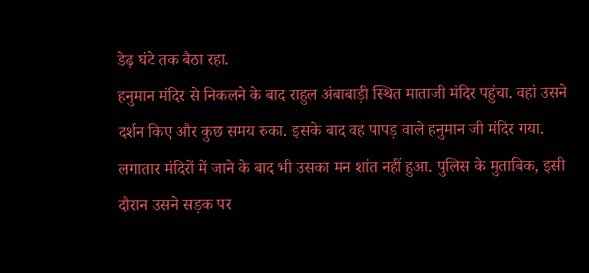डेढ़ घंटे तक बैठा रहा.
हनुमान मंदिर से निकलने के बाद राहुल अंबाबाड़ी स्थित माताजी मंदिर पहुंचा. वहां उसने दर्शन किए और कुछ समय रुका. इसके बाद वह पापड़ वाले हनुमान जी मंदिर गया. लगातार मंदिरों में जाने के बाद भी उसका मन शांत नहीं हुआ. पुलिस के मुताबिक, इसी दौरान उसने सड़क पर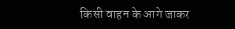किसी वाहन के आगे जाकर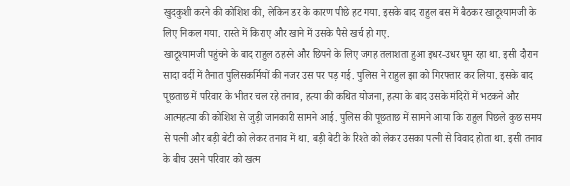खुदकुशी करने की कोशिश की, लेकिन डर के कारण पीछे हट गया. इसके बाद राहुल बस में बैठकर खाटूश्यामजी के लिए निकल गया. रास्ते में किराए और खाने में उसके पैसे खर्च हो गए.
खाटूश्यामजी पहुंचने के बाद राहुल ठहरने और छिपने के लिए जगह तलाशता हुआ इधर-उधर घूम रहा था. इसी दौरान सादा वर्दी में तैनात पुलिसकर्मियों की नजर उस पर पड़ गई. पुलिस ने राहुल झा को गिरफ्तार कर लिया. इसके बाद पूछताछ में परिवार के भीतर चल रहे तनाव, हत्या की कथित योजना, हत्या के बाद उसके मंदिरों में भटकने और आत्महत्या की कोशिश से जुड़ी जानकारी सामने आई. पुलिस की पूछताछ में सामने आया कि राहुल पिछले कुछ समय से पत्नी और बड़ी बेटी को लेकर तनाव में था. बड़ी बेटी के रिश्ते को लेकर उसका पत्नी से विवाद होता था. इसी तनाव के बीच उसने परिवार को खत्म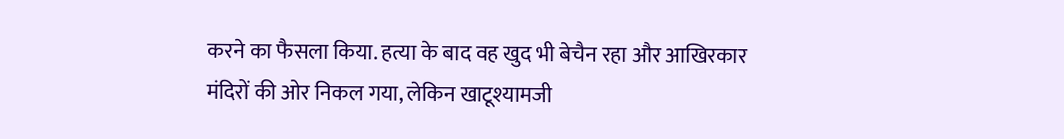करने का फैसला किया. हत्या के बाद वह खुद भी बेचैन रहा और आखिरकार मंदिरों की ओर निकल गया, लेकिन खाटूश्यामजी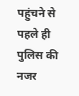पहुंचने से पहले ही पुलिस की नजर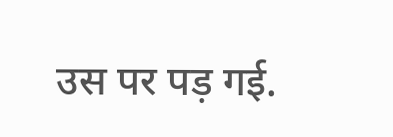उस पर पड़ गई.